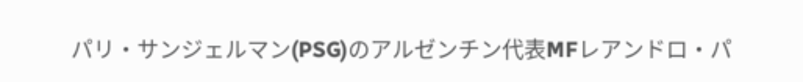パリ・サンジェルマン(PSG)のアルゼンチン代表MFレアンドロ・パ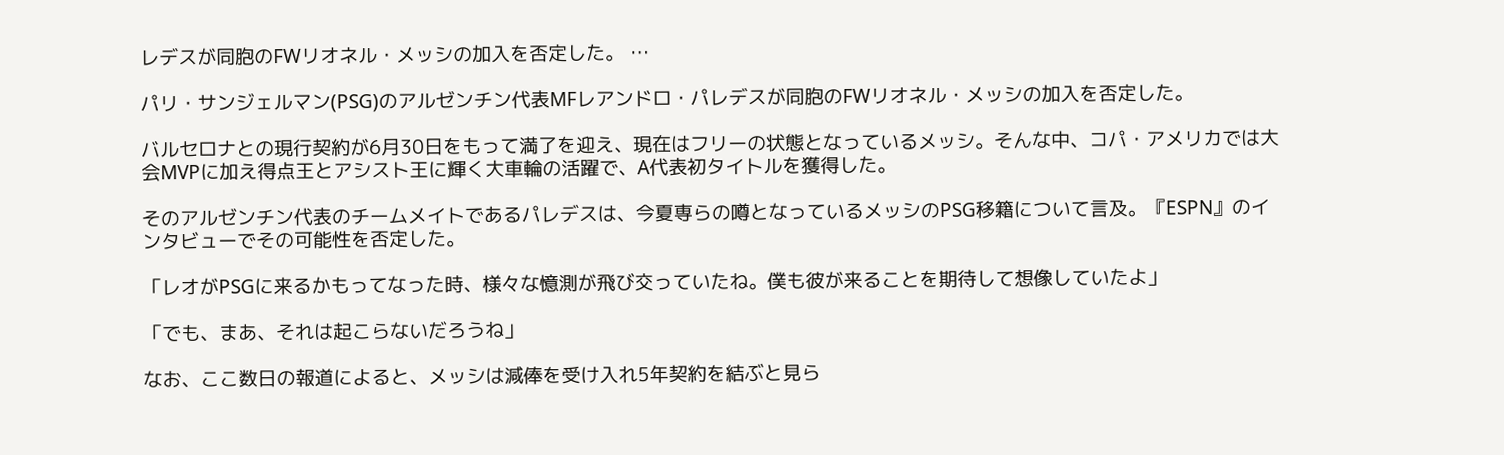レデスが同胞のFWリオネル・メッシの加入を否定した。 …

パリ・サンジェルマン(PSG)のアルゼンチン代表MFレアンドロ・パレデスが同胞のFWリオネル・メッシの加入を否定した。

バルセロナとの現行契約が6月30日をもって満了を迎え、現在はフリーの状態となっているメッシ。そんな中、コパ・アメリカでは大会MVPに加え得点王とアシスト王に輝く大車輪の活躍で、A代表初タイトルを獲得した。

そのアルゼンチン代表のチームメイトであるパレデスは、今夏専らの噂となっているメッシのPSG移籍について言及。『ESPN』のインタビューでその可能性を否定した。

「レオがPSGに来るかもってなった時、様々な憶測が飛び交っていたね。僕も彼が来ることを期待して想像していたよ」

「でも、まあ、それは起こらないだろうね」

なお、ここ数日の報道によると、メッシは減俸を受け入れ5年契約を結ぶと見ら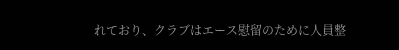れており、クラブはエース慰留のために人員整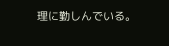理に勤しんでいる。